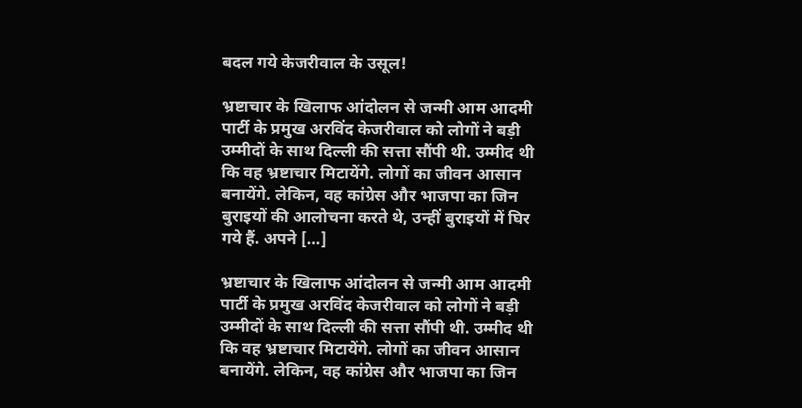बदल गये केजरीवाल के उसूल!

भ्रष्टाचार के खिलाफ आंदोलन से जन्मी आम आदमी पार्टी के प्रमुख अरविंद केजरीवाल को लोगों ने बड़ी उम्मीदों के साथ दिल्ली की सत्ता सौंपी थी. उम्मीद थी कि वह भ्रष्टाचार मिटायेंगे. लोगों का जीवन आसान बनायेंगे. लेकिन, वह कांग्रेस और भाजपा का जिन बुराइयों की आलोचना करते थे, उन्हीं बुराइयों में घिर गये हैं. अपने […]

भ्रष्टाचार के खिलाफ आंदोलन से जन्मी आम आदमी पार्टी के प्रमुख अरविंद केजरीवाल को लोगों ने बड़ी उम्मीदों के साथ दिल्ली की सत्ता सौंपी थी. उम्मीद थी कि वह भ्रष्टाचार मिटायेंगे. लोगों का जीवन आसान बनायेंगे. लेकिन, वह कांग्रेस और भाजपा का जिन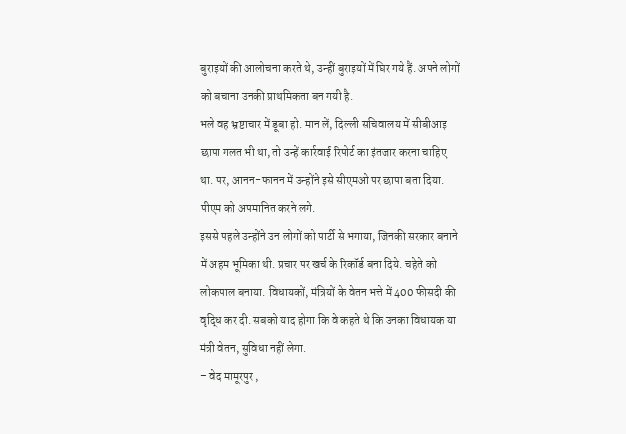बुराइयों की आलोचना करते थे, उन्हीं बुराइयों में घिर गये हैं. अपने लोगों को बचाना उनकी प्राथमिकता बन गयी है.
भले वह भ्रष्टाचार में डूबा हो. मान लें, दिल्ली सचिवालय में सीबीआइ छापा गलत भी था, तो उन्हें कार्रवाई रिपोर्ट का इंतजार करना चाहिए था. पर, आनन-फानन में उन्होंने इसे सीएमओ पर छापा बता दिया. पीएम को अपमानित करने लगे.
इससे पहले उन्होंने उन लोगों को पार्टी से भगाया, जिनकी सरकार बनाने में अहम भूमिका थी. प्रचार पर खर्च के रिकॉर्ड बना दिये. चहेते को लोकपाल बनाया. विधायकों, मंत्रियों के वेतन भत्ते में 400 फीसदी की वृद्धि कर दी. सबको याद होगा कि वे कहते थे कि उनका विधायक या मंत्री वेतन, सुविधा नहीं लेगा.
– वेद मामूरपुर ,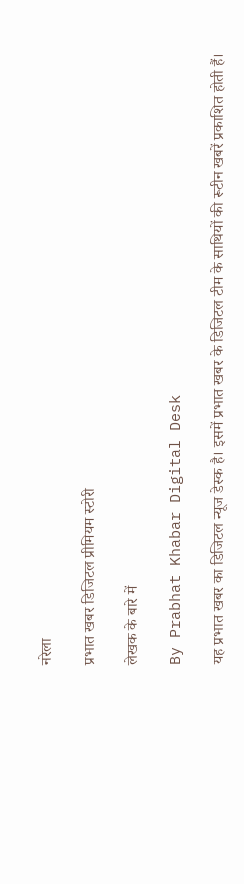नरेला

प्रभात खबर डिजिटल प्रीमियम स्टोरी

लेखक के बारे में

By Prabhat Khabar Digital Desk

यह प्रभात खबर का डिजिटल न्यूज डेस्क है। इसमें प्रभात खबर के डिजिटल टीम के साथियों की रूटीन खबरें प्रकाशित होती हैं।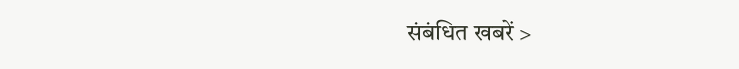संबंधित खबरें >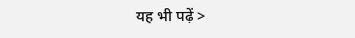यह भी पढ़ें >